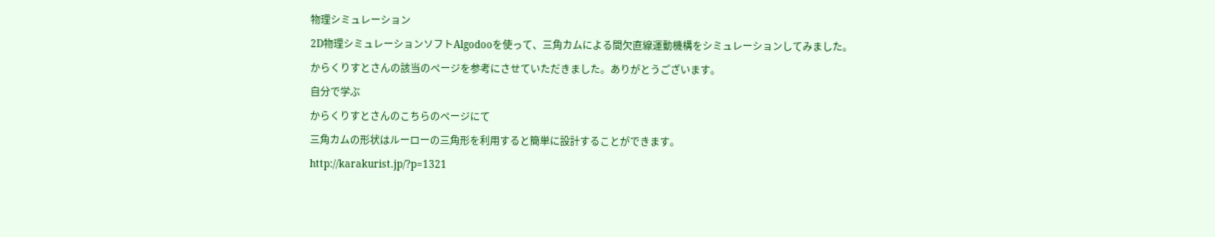物理シミュレーション
2D物理シミュレーションソフトAlgodooを使って、三角カムによる間欠直線運動機構をシミュレーションしてみました。
からくりすとさんの該当のページを参考にさせていただきました。ありがとうございます。
自分で学ぶ
からくりすとさんのこちらのページにて
三角カムの形状はルーローの三角形を利用すると簡単に設計することができます。
http://karakurist.jp/?p=1321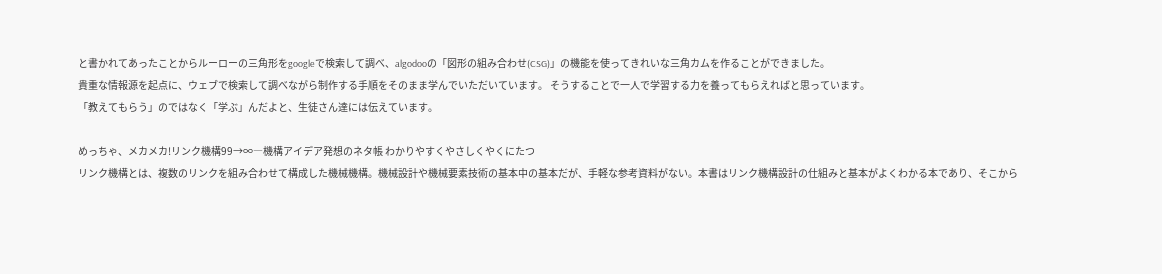と書かれてあったことからルーローの三角形をgoogleで検索して調べ、algodooの「図形の組み合わせ(CSG)」の機能を使ってきれいな三角カムを作ることができました。
貴重な情報源を起点に、ウェブで検索して調べながら制作する手順をそのまま学んでいただいています。 そうすることで一人で学習する力を養ってもらえればと思っています。
「教えてもらう」のではなく「学ぶ」んだよと、生徒さん達には伝えています。

めっちゃ、メカメカ!リンク機構99→∞―機構アイデア発想のネタ帳 わかりやすくやさしくやくにたつ
リンク機構とは、複数のリンクを組み合わせて構成した機械機構。機械設計や機械要素技術の基本中の基本だが、手軽な参考資料がない。本書はリンク機構設計の仕組みと基本がよくわかる本であり、そこから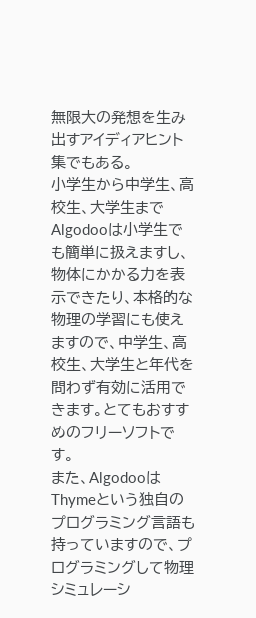無限大の発想を生み出すアイディアヒント集でもある。
小学生から中学生、高校生、大学生まで
Algodooは小学生でも簡単に扱えますし、物体にかかる力を表示できたり、本格的な物理の学習にも使えますので、中学生、高校生、大学生と年代を問わず有効に活用できます。とてもおすすめのフリーソフトです。
また、AlgodooはThymeという独自のプログラミング言語も持っていますので、プログラミングして物理シミュレーシ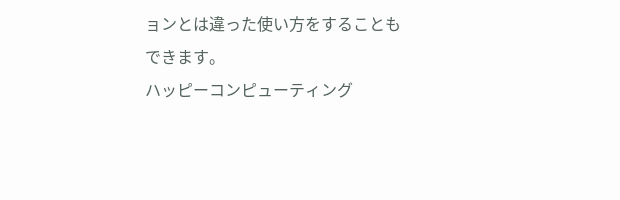ョンとは違った使い方をすることもできます。
ハッピーコンピューティング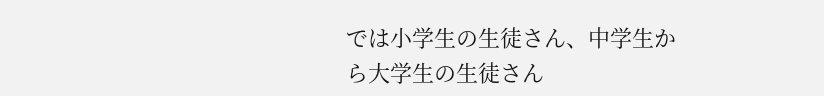では小学生の生徒さん、中学生から大学生の生徒さん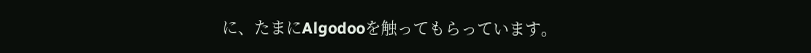に、たまにAlgodooを触ってもらっています。